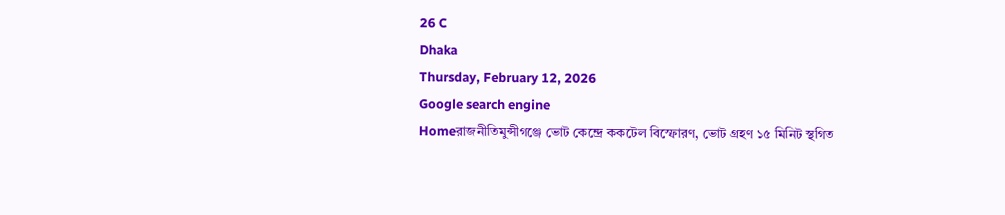26 C
Dhaka
Thursday, February 12, 2026
Google search engine
Homeরাজনীতিমুন্সীগঞ্জে ভোট কেন্দ্রে ককটেল বিস্ফোরণ, ভোট গ্রহণ ১৫ মিনিট স্থগিত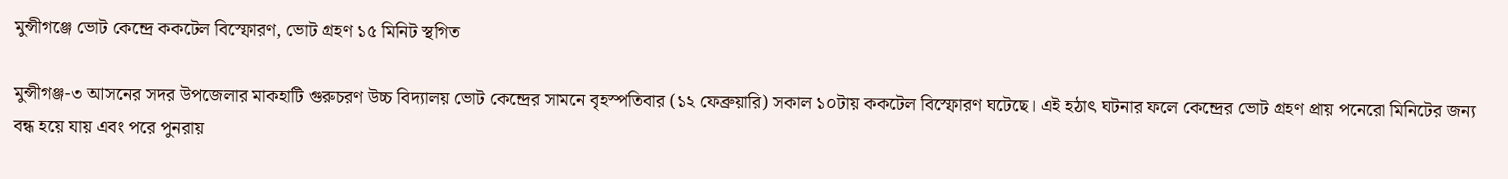মুন্সীগঞ্জে ভোট কেন্দ্রে ককটেল বিস্ফোরণ, ভোট গ্রহণ ১৫ মিনিট স্থগিত

মুন্সীগঞ্জ-৩ আসনের সদর উপজেলার মাকহাটি গুরুচরণ উচ্চ বিদ্যালয় ভোট কেন্দ্রের সামনে বৃহস্পতিবার (১২ ফেব্রুয়ারি) সকাল ১০টায় ককটেল বিস্ফোরণ ঘটেছে। এই হঠাৎ ঘটনার ফলে কেন্দ্রের ভোট গ্রহণ প্রায় পনেরো মিনিটের জন্য বন্ধ হয়ে যায় এবং পরে পুনরায়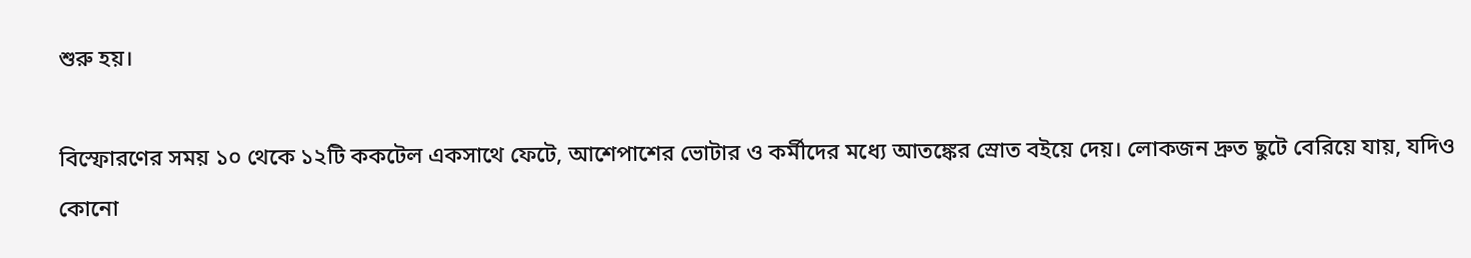শুরু হয়।

বিস্ফোরণের সময় ১০ থেকে ১২টি ককটেল একসাথে ফেটে, আশেপাশের ভোটার ও কর্মীদের মধ্যে আতঙ্কের স্রোত বইয়ে দেয়। লোকজন দ্রুত ছুটে বেরিয়ে যায়, যদিও কোনো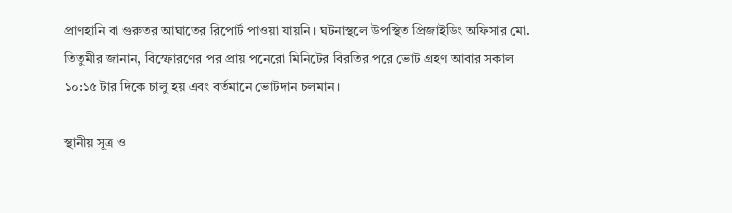প্রাণহানি বা গুরুতর আঘাতের রিপোর্ট পাওয়া যায়নি। ঘটনাস্থলে উপস্থিত প্রিজাইডিং অফিসার মো. তিতুমীর জানান, বিস্ফোরণের পর প্রায় পনেরো মিনিটের বিরতির পরে ভোট গ্রহণ আবার সকাল ১০:১৫ টার দিকে চালু হয় এবং বর্তমানে ভোটদান চলমান।

স্থানীয় সূত্র ও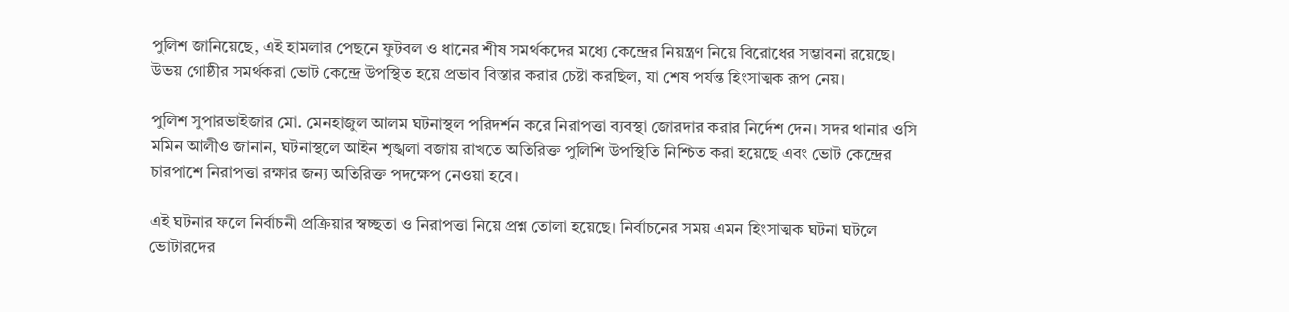পুলিশ জানিয়েছে, এই হামলার পেছনে ফুটবল ও ধানের শীষ সমর্থকদের মধ্যে কেন্দ্রের নিয়ন্ত্রণ নিয়ে বিরোধের সম্ভাবনা রয়েছে। উভয় গোষ্ঠীর সমর্থকরা ভোট কেন্দ্রে উপস্থিত হয়ে প্রভাব বিস্তার করার চেষ্টা করছিল, যা শেষ পর্যন্ত হিংসাত্মক রূপ নেয়।

পুলিশ সুপারভাইজার মো. মেনহাজুল আলম ঘটনাস্থল পরিদর্শন করে নিরাপত্তা ব্যবস্থা জোরদার করার নির্দেশ দেন। সদর থানার ওসি মমিন আলীও জানান, ঘটনাস্থলে আইন শৃঙ্খলা বজায় রাখতে অতিরিক্ত পুলিশি উপস্থিতি নিশ্চিত করা হয়েছে এবং ভোট কেন্দ্রের চারপাশে নিরাপত্তা রক্ষার জন্য অতিরিক্ত পদক্ষেপ নেওয়া হবে।

এই ঘটনার ফলে নির্বাচনী প্রক্রিয়ার স্বচ্ছতা ও নিরাপত্তা নিয়ে প্রশ্ন তোলা হয়েছে। নির্বাচনের সময় এমন হিংসাত্মক ঘটনা ঘটলে ভোটারদের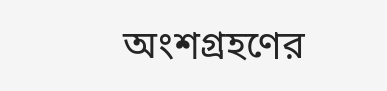অংশগ্রহণের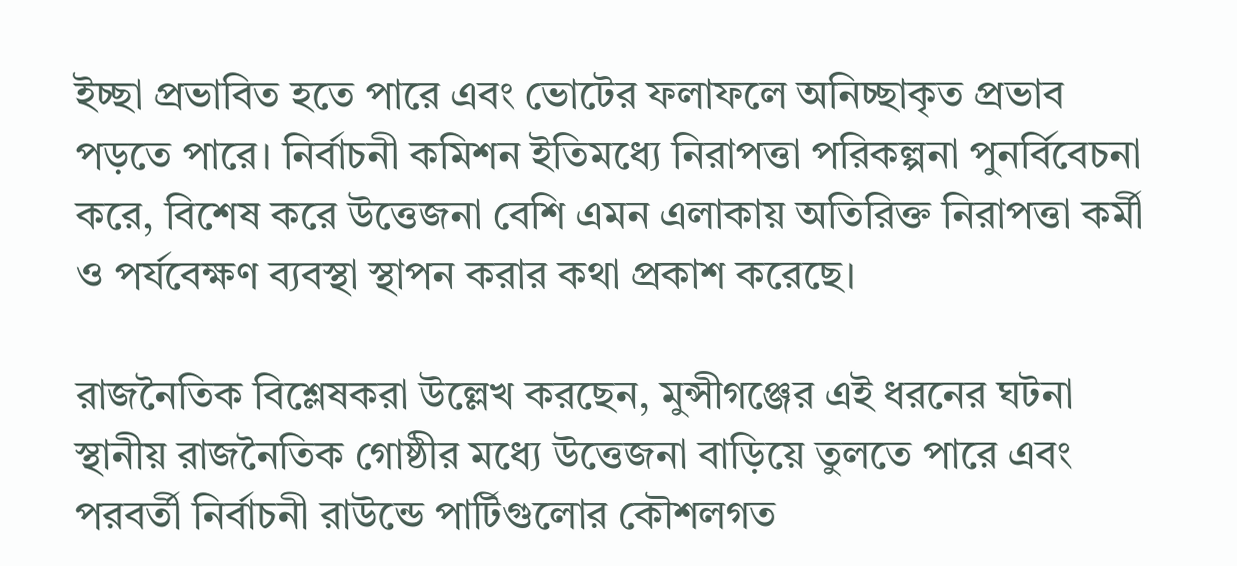ইচ্ছা প্রভাবিত হতে পারে এবং ভোটের ফলাফলে অনিচ্ছাকৃত প্রভাব পড়তে পারে। নির্বাচনী কমিশন ইতিমধ্যে নিরাপত্তা পরিকল্পনা পুনর্বিবেচনা করে, বিশেষ করে উত্তেজনা বেশি এমন এলাকায় অতিরিক্ত নিরাপত্তা কর্মী ও পর্যবেক্ষণ ব্যবস্থা স্থাপন করার কথা প্রকাশ করেছে।

রাজনৈতিক বিশ্লেষকরা উল্লেখ করছেন, মুন্সীগঞ্জের এই ধরনের ঘটনা স্থানীয় রাজনৈতিক গোষ্ঠীর মধ্যে উত্তেজনা বাড়িয়ে তুলতে পারে এবং পরবর্তী নির্বাচনী রাউন্ডে পার্টিগুলোর কৌশলগত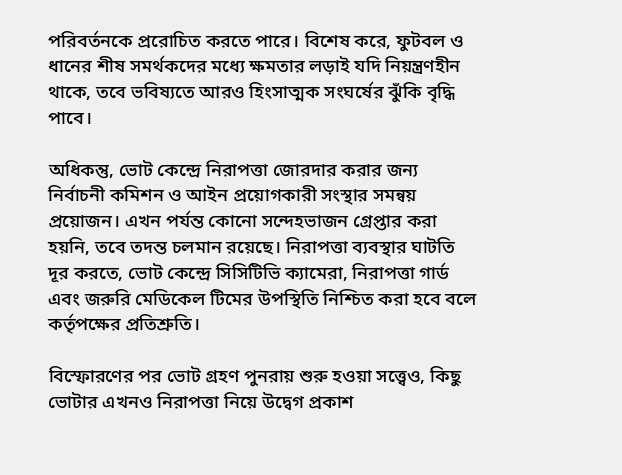পরিবর্তনকে প্ররোচিত করতে পারে। বিশেষ করে, ফুটবল ও ধানের শীষ সমর্থকদের মধ্যে ক্ষমতার লড়াই যদি নিয়ন্ত্রণহীন থাকে, তবে ভবিষ্যতে আরও হিংসাত্মক সংঘর্ষের ঝুঁকি বৃদ্ধি পাবে।

অধিকন্তু, ভোট কেন্দ্রে নিরাপত্তা জোরদার করার জন্য নির্বাচনী কমিশন ও আইন প্রয়োগকারী সংস্থার সমন্বয় প্রয়োজন। এখন পর্যন্ত কোনো সন্দেহভাজন গ্রেপ্তার করা হয়নি, তবে তদন্ত চলমান রয়েছে। নিরাপত্তা ব্যবস্থার ঘাটতি দূর করতে, ভোট কেন্দ্রে সিসিটিভি ক্যামেরা, নিরাপত্তা গার্ড এবং জরুরি মেডিকেল টিমের উপস্থিতি নিশ্চিত করা হবে বলে কর্তৃপক্ষের প্রতিশ্রুতি।

বিস্ফোরণের পর ভোট গ্রহণ পুনরায় শুরু হওয়া সত্ত্বেও, কিছু ভোটার এখনও নিরাপত্তা নিয়ে উদ্বেগ প্রকাশ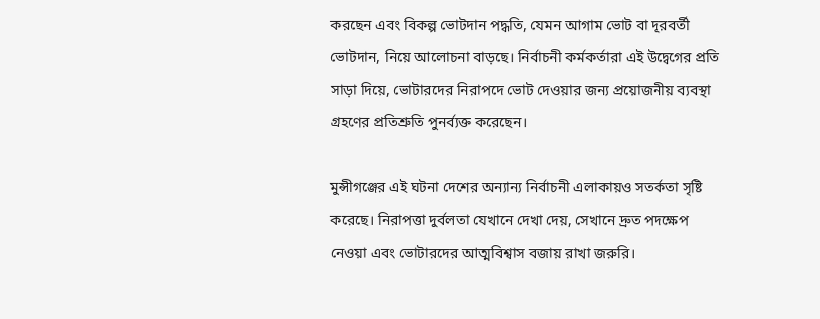করছেন এবং বিকল্প ভোটদান পদ্ধতি, যেমন আগাম ভোট বা দূরবর্তী ভোটদান, নিয়ে আলোচনা বাড়ছে। নির্বাচনী কর্মকর্তারা এই উদ্বেগের প্রতি সাড়া দিয়ে, ভোটারদের নিরাপদে ভোট দেওয়ার জন্য প্রয়োজনীয় ব্যবস্থা গ্রহণের প্রতিশ্রুতি পুনর্ব্যক্ত করেছেন।

মুন্সীগঞ্জের এই ঘটনা দেশের অন্যান্য নির্বাচনী এলাকায়ও সতর্কতা সৃষ্টি করেছে। নিরাপত্তা দুর্বলতা যেখানে দেখা দেয়, সেখানে দ্রুত পদক্ষেপ নেওয়া এবং ভোটারদের আত্মবিশ্বাস বজায় রাখা জরুরি।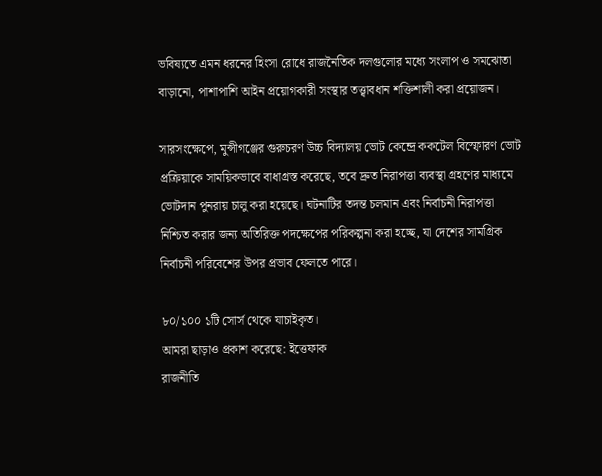ভবিষ্যতে এমন ধরনের হিংসা রোধে রাজনৈতিক দলগুলোর মধ্যে সংলাপ ও সমঝোতা বাড়ানো, পাশাপাশি আইন প্রয়োগকারী সংস্থার তত্ত্বাবধান শক্তিশালী করা প্রয়োজন।

সারসংক্ষেপে, মুন্সীগঞ্জের গুরুচরণ উচ্চ বিদ্যালয় ভোট কেন্দ্রে ককটেল বিস্ফোরণ ভোট প্রক্রিয়াকে সাময়িকভাবে বাধাগ্রস্ত করেছে, তবে দ্রুত নিরাপত্তা ব্যবস্থা গ্রহণের মাধ্যমে ভোটদান পুনরায় চালু করা হয়েছে। ঘটনাটির তদন্ত চলমান এবং নির্বাচনী নিরাপত্তা নিশ্চিত করার জন্য অতিরিক্ত পদক্ষেপের পরিকল্পনা করা হচ্ছে, যা দেশের সামগ্রিক নির্বাচনী পরিবেশের উপর প্রভাব ফেলতে পারে।

৮০/১০০ ১টি সোর্স থেকে যাচাইকৃত।
আমরা ছাড়াও প্রকাশ করেছে: ইত্তেফাক
রাজনীতি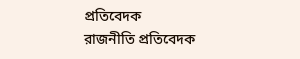প্রতিবেদক
রাজনীতি প্রতিবেদক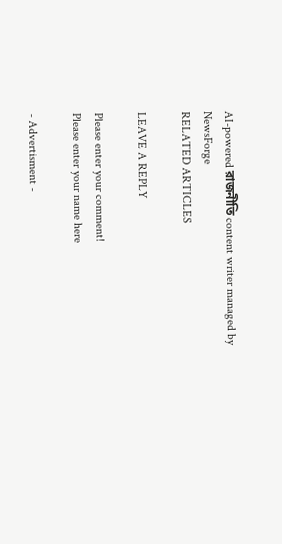AI-powered রাজনীতি content writer managed by NewsForge
RELATED ARTICLES

LEAVE A REPLY

Please enter your comment!
Please enter your name here

- Advertisment -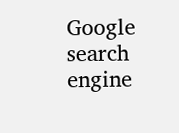Google search engine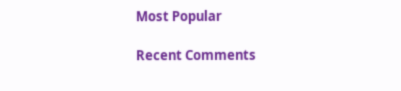Most Popular

Recent Comments